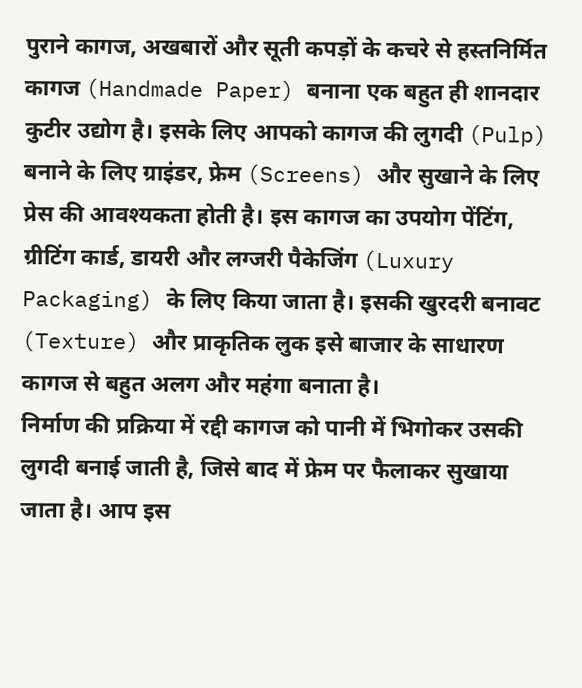पुराने कागज, अखबारों और सूती कपड़ों के कचरे से हस्तनिर्मित कागज (Handmade Paper) बनाना एक बहुत ही शानदार कुटीर उद्योग है। इसके लिए आपको कागज की लुगदी (Pulp) बनाने के लिए ग्राइंडर, फ्रेम (Screens) और सुखाने के लिए प्रेस की आवश्यकता होती है। इस कागज का उपयोग पेंटिंग, ग्रीटिंग कार्ड, डायरी और लग्जरी पैकेजिंग (Luxury Packaging) के लिए किया जाता है। इसकी खुरदरी बनावट (Texture) और प्राकृतिक लुक इसे बाजार के साधारण कागज से बहुत अलग और महंगा बनाता है।
निर्माण की प्रक्रिया में रद्दी कागज को पानी में भिगोकर उसकी लुगदी बनाई जाती है, जिसे बाद में फ्रेम पर फैलाकर सुखाया जाता है। आप इस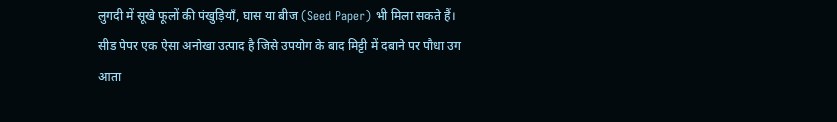लुगदी में सूखे फूलों की पंखुड़ियाँ, घास या बीज (Seed Paper) भी मिला सकते हैं। सीड पेपर एक ऐसा अनोखा उत्पाद है जिसे उपयोग के बाद मिट्टी में दबाने पर पौधा उग आता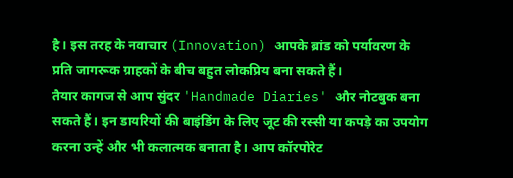है। इस तरह के नवाचार (Innovation) आपके ब्रांड को पर्यावरण के प्रति जागरूक ग्राहकों के बीच बहुत लोकप्रिय बना सकते हैं।
तैयार कागज से आप सुंदर 'Handmade Diaries' और नोटबुक बना सकते हैं। इन डायरियों की बाइंडिंग के लिए जूट की रस्सी या कपड़े का उपयोग करना उन्हें और भी कलात्मक बनाता है। आप कॉरपोरेट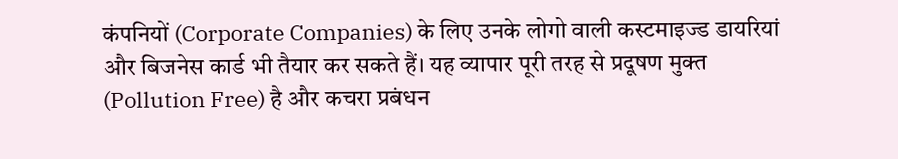कंपनियों (Corporate Companies) के लिए उनके लोगो वाली कस्टमाइज्ड डायरियां और बिजनेस कार्ड भी तैयार कर सकते हैं। यह व्यापार पूरी तरह से प्रदूषण मुक्त (Pollution Free) है और कचरा प्रबंधन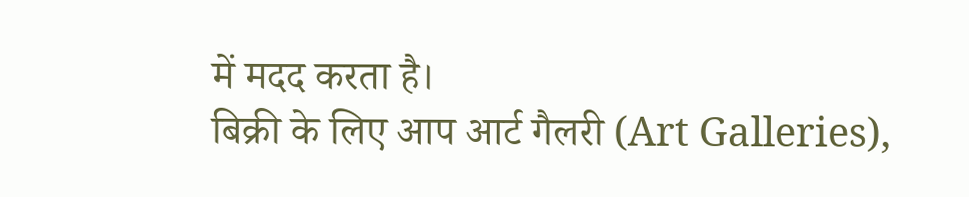में मदद करता है।
बिक्री के लिए आप आर्ट गैलरी (Art Galleries),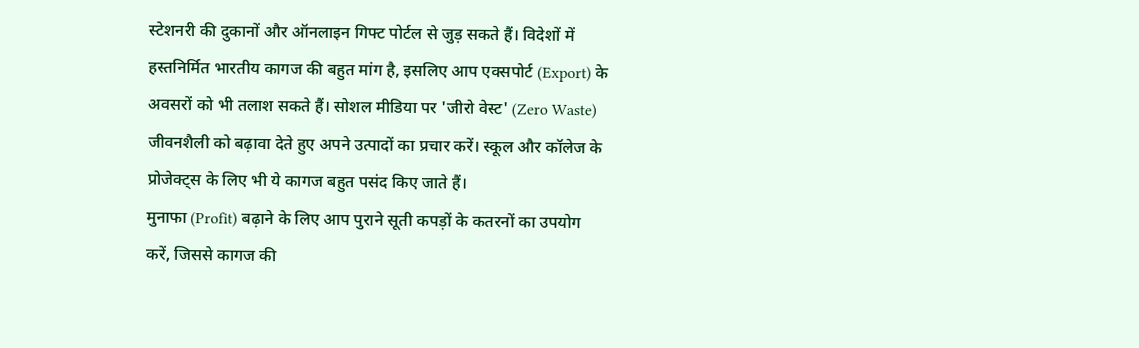स्टेशनरी की दुकानों और ऑनलाइन गिफ्ट पोर्टल से जुड़ सकते हैं। विदेशों में हस्तनिर्मित भारतीय कागज की बहुत मांग है, इसलिए आप एक्सपोर्ट (Export) के अवसरों को भी तलाश सकते हैं। सोशल मीडिया पर 'जीरो वेस्ट' (Zero Waste) जीवनशैली को बढ़ावा देते हुए अपने उत्पादों का प्रचार करें। स्कूल और कॉलेज के प्रोजेक्ट्स के लिए भी ये कागज बहुत पसंद किए जाते हैं।
मुनाफा (Profit) बढ़ाने के लिए आप पुराने सूती कपड़ों के कतरनों का उपयोग करें, जिससे कागज की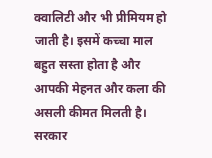क्वालिटी और भी प्रीमियम हो जाती है। इसमें कच्चा माल बहुत सस्ता होता है और आपकी मेहनत और कला की असली कीमत मिलती है। सरकार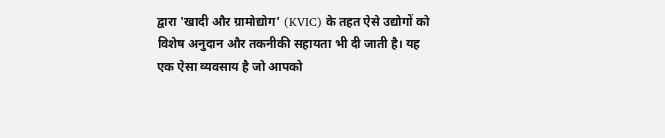द्वारा 'खादी और ग्रामोद्योग' (KVIC) के तहत ऐसे उद्योगों को विशेष अनुदान और तकनीकी सहायता भी दी जाती है। यह एक ऐसा व्यवसाय है जो आपको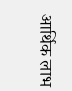आर्थिक लाभ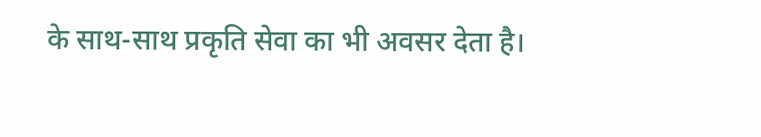के साथ-साथ प्रकृति सेवा का भी अवसर देता है।